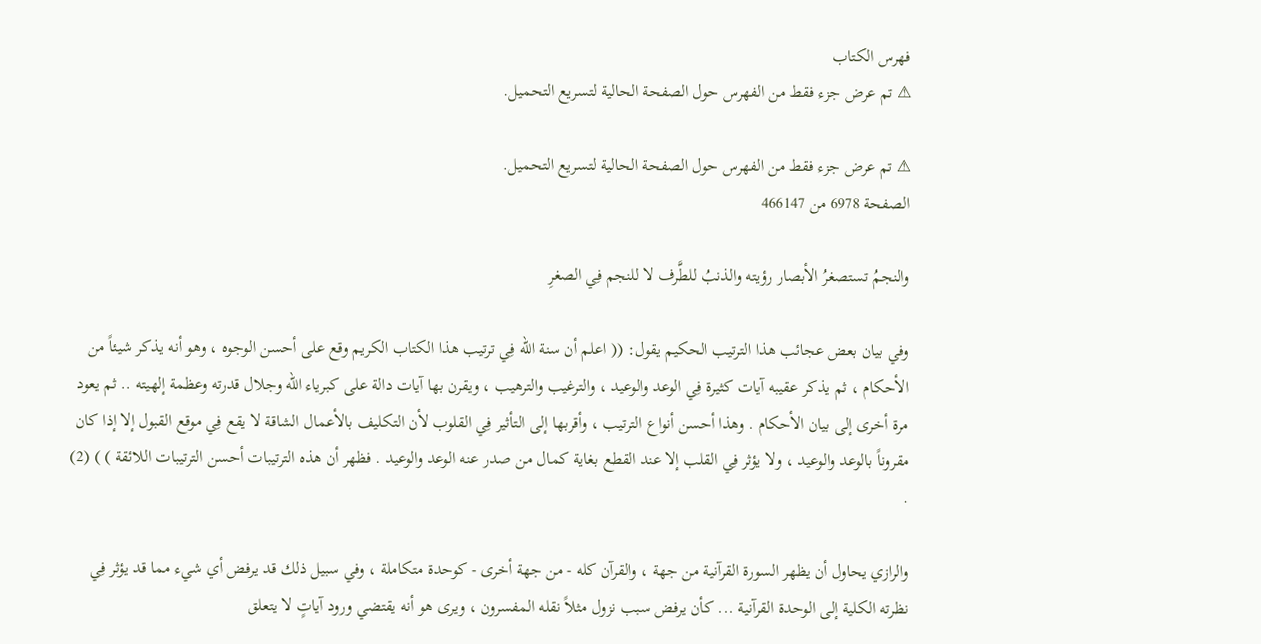فهرس الكتاب
⚠ تم عرض جزء فقط من الفهرس حول الصفحة الحالية لتسريع التحميل.

⚠ تم عرض جزء فقط من الفهرس حول الصفحة الحالية لتسريع التحميل.
الصفحة 6978 من 466147

والنجمُ تستصغرُ الأبصار رؤيته والذنبُ للطَّرف لا للنجم فِي الصغرِ

وفي بيان بعض عجائب هذا الترتيب الحكيم يقول: (( اعلم أن سنة الله فِي ترتيب هذا الكتاب الكريم وقع على أحسن الوجوه ، وهو أنه يذكر شيئاً من الأحكام ، ثم يذكر عقيبه آيات كثيرة فِي الوعد والوعيد ، والترغيب والترهيب ، ويقرن بها آيات دالة على كبرياء الله وجلال قدرته وعظمة إلهيته .. ثم يعود مرة أخرى إلى بيان الأحكام . وهذا أحسن أنواع الترتيب ، وأقربها إلى التأثير فِي القلوب لأن التكليف بالأعمال الشاقة لا يقع فِي موقع القبول إلا إذا كان مقروناً بالوعد والوعيد ، ولا يؤثر فِي القلب إلا عند القطع بغاية كمال من صدر عنه الوعد والوعيد . فظهر أن هذه الترتيبات أحسن الترتيبات اللائقة ) ) (2) .

والرازي يحاول أن يظهر السورة القرآنية من جهة ، والقرآن كله - من جهة أخرى - كوحدة متكاملة ، وفي سبيل ذلك قد يرفض أي شيء مما قد يؤثر فِي نظرته الكلية إلى الوحدة القرآنية ... كأن يرفض سبب نزول مثلاً نقله المفسرون ، ويرى هو أنه يقتضي ورود آياتٍ لا يتعلق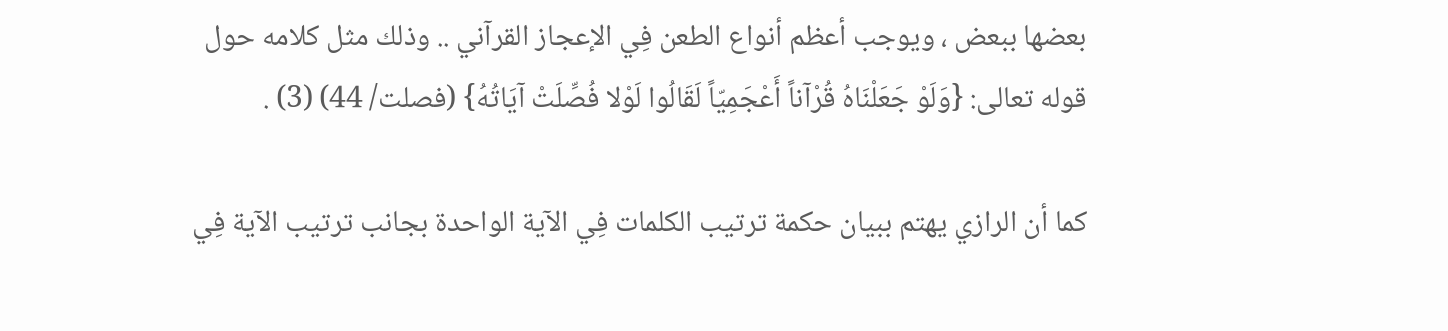بعضها ببعض ، ويوجب أعظم أنواع الطعن فِي الإعجاز القرآني .. وذلك مثل كلامه حول قوله تعالى: {وَلَوْ جَعَلْنَاهُ قُرْآناً أَعْجَمِيّاً لَقَالُوا لَوْلا فُصِّلَتْ آيَاتُهُ} (فصلت/ 44) (3) .

كما أن الرازي يهتم ببيان حكمة ترتيب الكلمات فِي الآية الواحدة بجانب ترتيب الآية فِي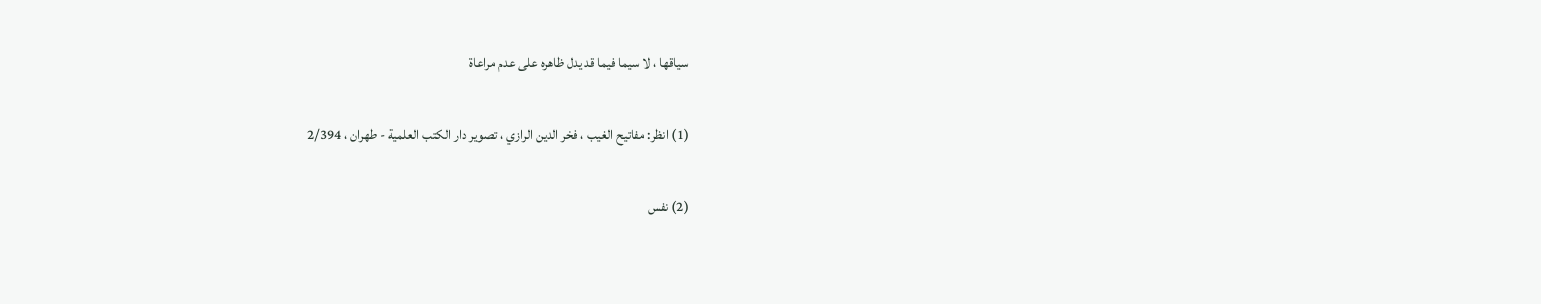سياقها ، لا سيما فيما قد يدل ظاهره على عدم مراعاة

(1) انظر: مفاتيح الغيب ، فخر الدين الرازي ، تصوير دار الكتب العلمية - طهران ، 2/394

(2) نفس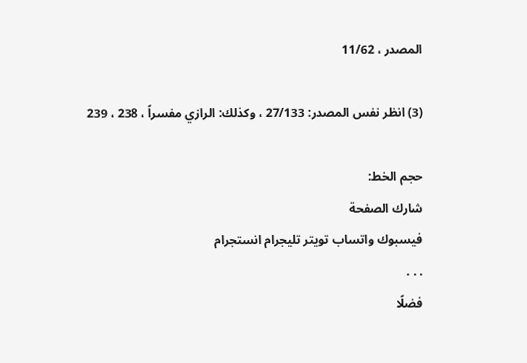المصدر ، 11/62

(3) انظر نفس المصدر: 27/133 ، وكذلك: الرازي مفسراً ، 238 ، 239

حجم الخط:
شارك الصفحة
فيسبوك واتساب تويتر تليجرام انستجرام
. . .
فضلًا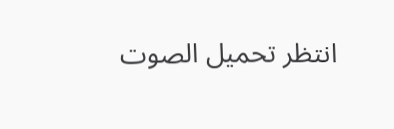انتظر تحميل الصوت